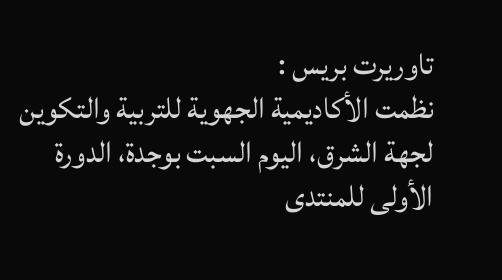تاوريرت بريس :
نظمت الأكاديمية الجهوية للتربية والتكوين لجهة الشرق، اليوم السبت بوجدة، الدورة الأولى للمنتدى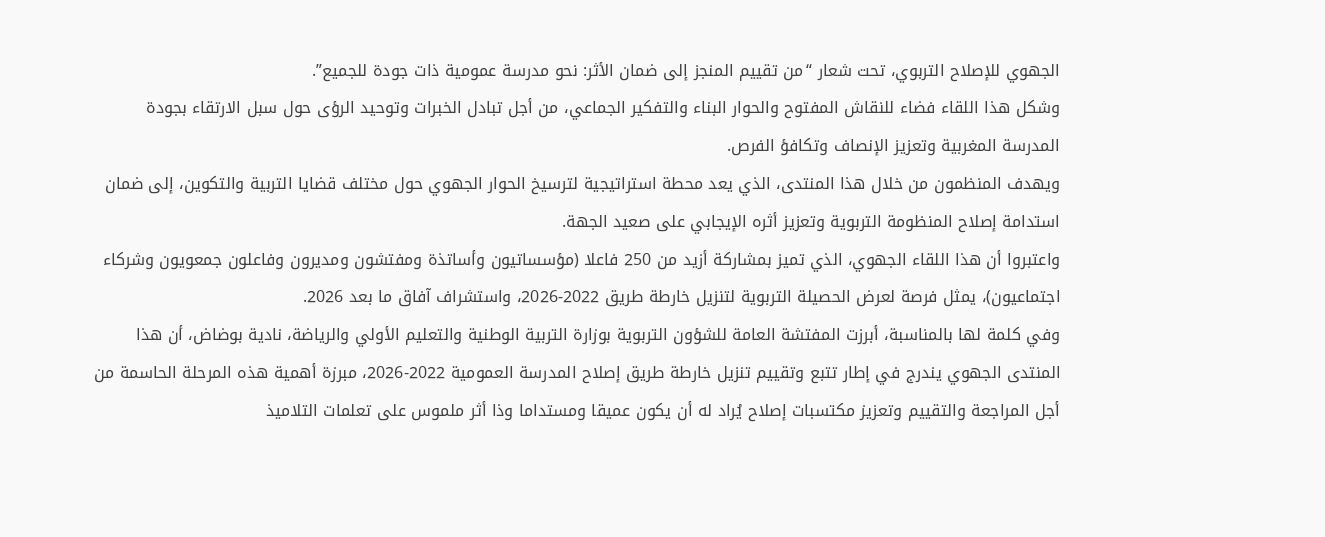الجهوي للإصلاح التربوي، تحت شعار “من تقييم المنجز إلى ضمان الأثر: نحو مدرسة عمومية ذات جودة للجميع”.
وشكل هذا اللقاء فضاء للنقاش المفتوح والحوار البناء والتفكير الجماعي، من أجل تبادل الخبرات وتوحيد الرؤى حول سبل الارتقاء بجودة المدرسة المغربية وتعزيز الإنصاف وتكافؤ الفرص.
ويهدف المنظمون من خلال هذا المنتدى، الذي يعد محطة استراتيجية لترسيخ الحوار الجهوي حول مختلف قضايا التربية والتكوين، إلى ضمان استدامة إصلاح المنظومة التربوية وتعزيز أثره الإيجابي على صعيد الجهة.
واعتبروا أن هذا اللقاء الجهوي، الذي تميز بمشاركة أزيد من 250 فاعلا (مؤسساتيون وأساتذة ومفتشون ومديرون وفاعلون جمعويون وشركاء اجتماعيون)، يمثل فرصة لعرض الحصيلة التربوية لتنزيل خارطة طريق 2022-2026، واستشراف آفاق ما بعد 2026.
وفي كلمة لها بالمناسبة، أبرزت المفتشة العامة للشؤون التربوية بوزارة التربية الوطنية والتعليم الأولي والرياضة، نادية بوضاض، أن هذا المنتدى الجهوي يندرج في إطار تتبع وتقييم تنزيل خارطة طريق إصلاح المدرسة العمومية 2022-2026، مبرزة أهمية هذه المرحلة الحاسمة من أجل المراجعة والتقييم وتعزيز مكتسبات إصلاح يُراد له أن يكون عميقا ومستداما وذا أثر ملموس على تعلمات التلاميذ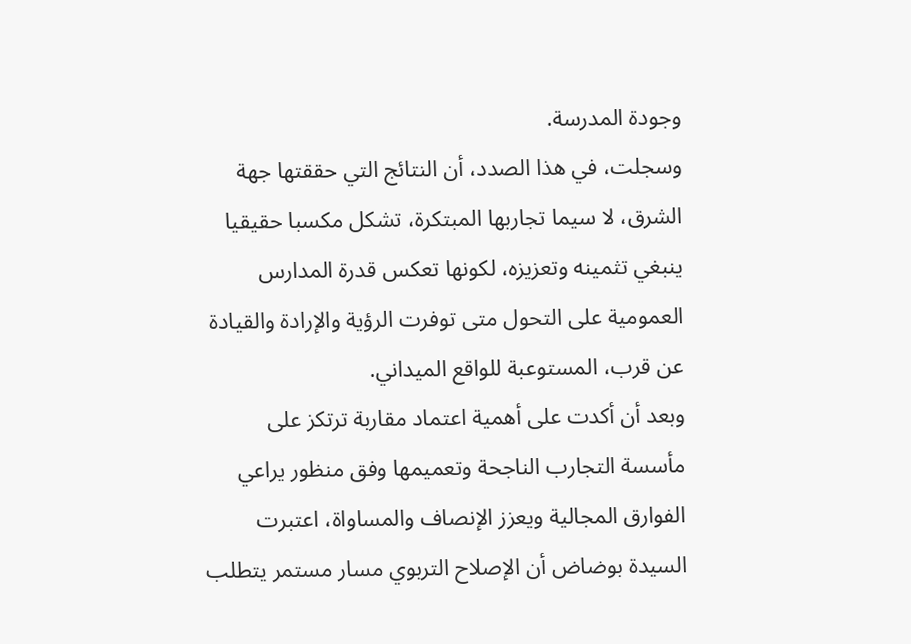وجودة المدرسة.
وسجلت، في هذا الصدد، أن النتائج التي حققتها جهة الشرق، لا سيما تجاربها المبتكرة، تشكل مكسبا حقيقيا ينبغي تثمينه وتعزيزه، لكونها تعكس قدرة المدارس العمومية على التحول متى توفرت الرؤية والإرادة والقيادة عن قرب، المستوعبة للواقع الميداني.
وبعد أن أكدت على أهمية اعتماد مقاربة ترتكز على مأسسة التجارب الناجحة وتعميمها وفق منظور يراعي الفوارق المجالية ويعزز الإنصاف والمساواة، اعتبرت السيدة بوضاض أن الإصلاح التربوي مسار مستمر يتطلب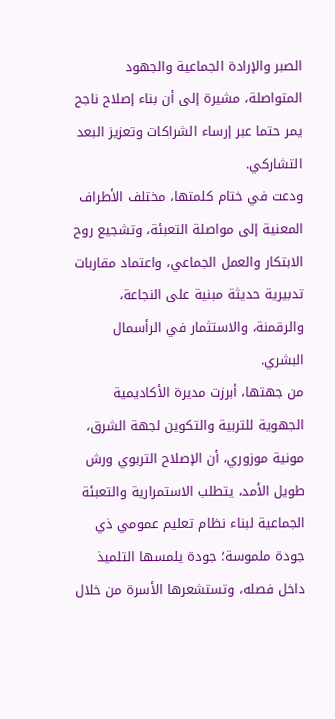الصبر والإرادة الجماعية والجهود المتواصلة، مشيرة إلى أن بناء إصلاح ناجح يمر حتما عبر إرساء الشراكات وتعزيز البعد التشاركي.
ودعت في ختام كلمتها، مختلف الأطراف المعنية إلى مواصلة التعبئة، وتشجيع روح الابتكار والعمل الجماعي، واعتماد مقاربات تدبيرية حديثة مبنية على النجاعة، والرقمنة، والاستثمار في الرأسمال البشري.
من جهتها، أبرزت مديرة الأكاديمية الجهوية للتربية والتكوين لجهة الشرق، مونية موزوري، أن الإصلاح التربوي ورش طويل الأمد، يتطلب الاستمرارية والتعبئة الجماعية لبناء نظام تعليم عمومي ذي جودة ملموسة؛ جودة يلمسها التلميذ داخل فصله، وتستشعرها الأسرة من خلال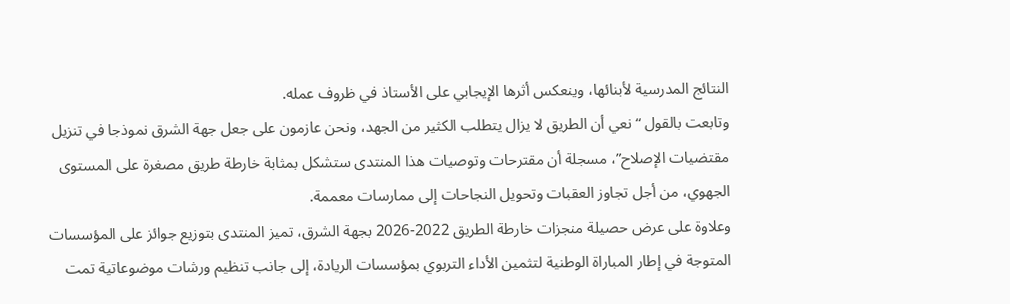النتائج المدرسية لأبنائها، وينعكس أثرها الإيجابي على الأستاذ في ظروف عمله.
وتابعت بالقول “نعي أن الطريق لا يزال يتطلب الكثير من الجهد، ونحن عازمون على جعل جهة الشرق نموذجا في تنزيل مقتضيات الإصلاح”، مسجلة أن مقترحات وتوصيات هذا المنتدى ستشكل بمثابة خارطة طريق مصغرة على المستوى الجهوي، من أجل تجاوز العقبات وتحويل النجاحات إلى ممارسات معممة.
وعلاوة على عرض حصيلة منجزات خارطة الطريق 2022-2026 بجهة الشرق، تميز المنتدى بتوزيع جوائز على المؤسسات المتوجة في إطار المباراة الوطنية لتثمين الأداء التربوي بمؤسسات الريادة، إلى جانب تنظيم ورشات موضوعاتية تمت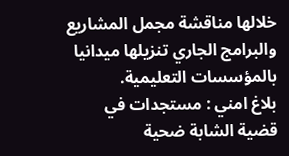خلالها مناقشة مجمل المشاريع والبرامج الجاري تنزيلها ميدانيا بالمؤسسات التعليمية.
بلاغ امني : مستجدات في قضية الشابة ضحية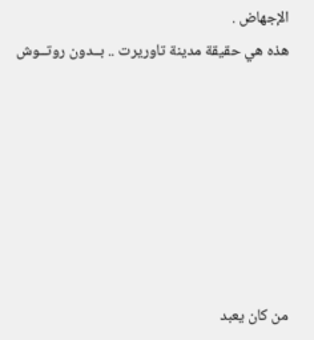الإجهاض .
هذه هي حقيقة مدينة تاوريرت .. بــدون روتــوش







من كان يعبد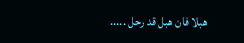هبلا فان هبل قد رحل .....